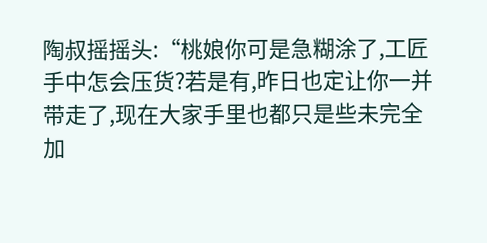陶叔摇摇头:“桃娘你可是急糊涂了,工匠手中怎会压货?若是有,昨日也定让你一并带走了,现在大家手里也都只是些未完全加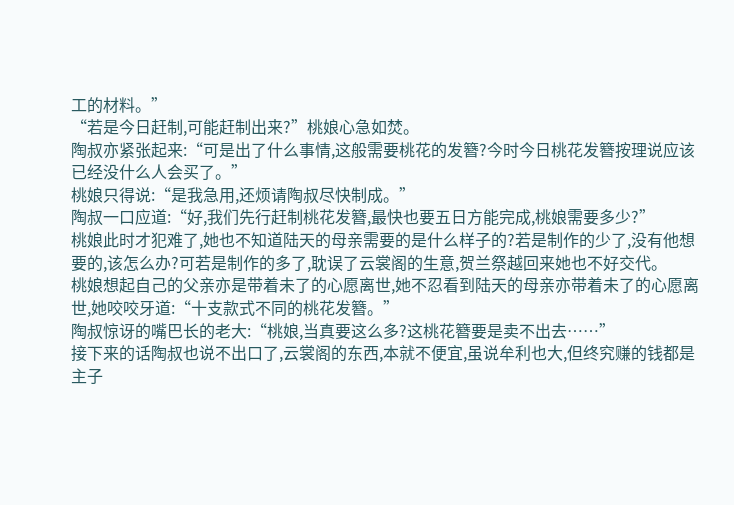工的材料。”
“若是今日赶制,可能赶制出来?”桃娘心急如焚。
陶叔亦紧张起来:“可是出了什么事情,这般需要桃花的发簪?今时今日桃花发簪按理说应该已经没什么人会买了。”
桃娘只得说:“是我急用,还烦请陶叔尽快制成。”
陶叔一口应道:“好,我们先行赶制桃花发簪,最快也要五日方能完成,桃娘需要多少?”
桃娘此时才犯难了,她也不知道陆天的母亲需要的是什么样子的?若是制作的少了,没有他想要的,该怎么办?可若是制作的多了,耽误了云裳阁的生意,贺兰祭越回来她也不好交代。
桃娘想起自己的父亲亦是带着未了的心愿离世,她不忍看到陆天的母亲亦带着未了的心愿离世,她咬咬牙道:“十支款式不同的桃花发簪。”
陶叔惊讶的嘴巴长的老大:“桃娘,当真要这么多?这桃花簪要是卖不出去……”
接下来的话陶叔也说不出口了,云裳阁的东西,本就不便宜,虽说牟利也大,但终究赚的钱都是主子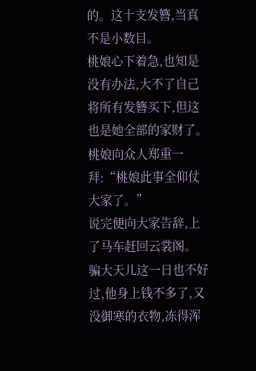的。这十支发簪,当真不是小数目。
桃娘心下着急,也知是没有办法,大不了自己将所有发簪买下,但这也是她全部的家财了。
桃娘向众人郑重一拜:“桃娘此事全仰仗大家了。”
说完便向大家告辞,上了马车赶回云裳阁。
骗大天儿这一日也不好过,他身上钱不多了,又没御寒的衣物,冻得浑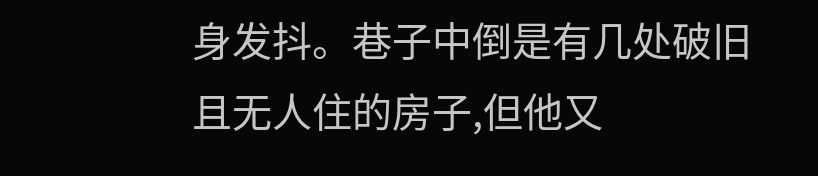身发抖。巷子中倒是有几处破旧且无人住的房子,但他又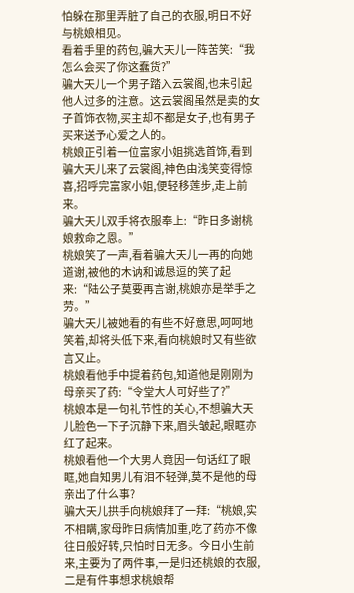怕躲在那里弄脏了自己的衣服,明日不好与桃娘相见。
看着手里的药包,骗大天儿一阵苦笑:“我怎么会买了你这蠢货?”
骗大天儿一个男子踏入云裳阁,也未引起他人过多的注意。这云裳阁虽然是卖的女子首饰衣物,买主却不都是女子,也有男子买来送予心爱之人的。
桃娘正引着一位富家小姐挑选首饰,看到骗大天儿来了云裳阁,神色由浅笑变得惊喜,招呼完富家小姐,便轻移莲步,走上前来。
骗大天儿双手将衣服奉上:“昨日多谢桃娘救命之恩。”
桃娘笑了一声,看着骗大天儿一再的向她道谢,被他的木讷和诚恳逗的笑了起来:“陆公子莫要再言谢,桃娘亦是举手之劳。”
骗大天儿被她看的有些不好意思,呵呵地笑着,却将头低下来,看向桃娘时又有些欲言又止。
桃娘看他手中提着药包,知道他是刚刚为母亲买了药:“令堂大人可好些了?”
桃娘本是一句礼节性的关心,不想骗大天儿脸色一下子沉静下来,眉头皱起,眼眶亦红了起来。
桃娘看他一个大男人竟因一句话红了眼眶,她自知男儿有泪不轻弹,莫不是他的母亲出了什么事?
骗大天儿拱手向桃娘拜了一拜:“桃娘,实不相瞒,家母昨日病情加重,吃了药亦不像往日般好转,只怕时日无多。今日小生前来,主要为了两件事,一是归还桃娘的衣服,二是有件事想求桃娘帮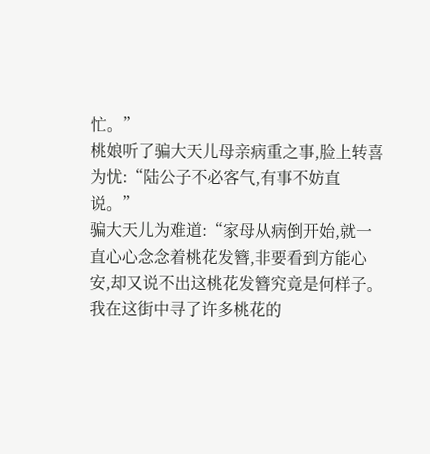忙。”
桃娘听了骗大天儿母亲病重之事,脸上转喜为忧:“陆公子不必客气,有事不妨直说。”
骗大天儿为难道:“家母从病倒开始,就一直心心念念着桃花发簪,非要看到方能心安,却又说不出这桃花发簪究竟是何样子。我在这街中寻了许多桃花的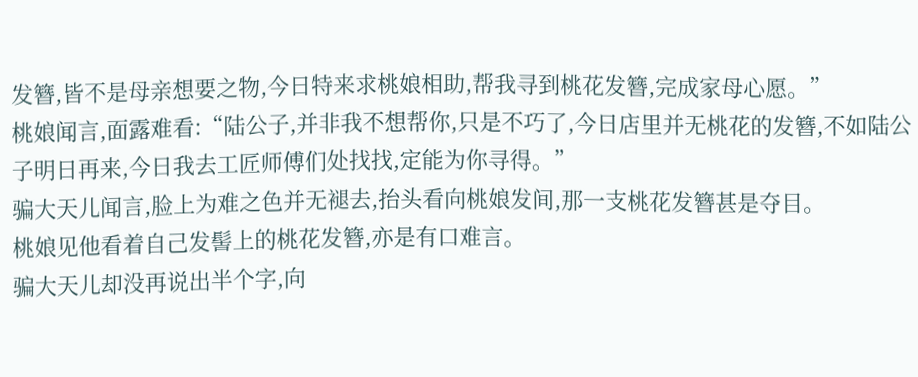发簪,皆不是母亲想要之物,今日特来求桃娘相助,帮我寻到桃花发簪,完成家母心愿。”
桃娘闻言,面露难看:“陆公子,并非我不想帮你,只是不巧了,今日店里并无桃花的发簪,不如陆公子明日再来,今日我去工匠师傅们处找找,定能为你寻得。”
骗大天儿闻言,脸上为难之色并无褪去,抬头看向桃娘发间,那一支桃花发簪甚是夺目。
桃娘见他看着自己发髻上的桃花发簪,亦是有口难言。
骗大天儿却没再说出半个字,向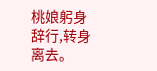桃娘躬身辞行,转身离去。